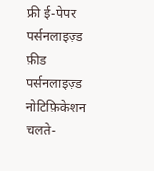फ्री ई-पेपर
पर्सनलाइज़्ड फ़ीड
पर्सनलाइज़्ड नोटिफ़िकेशन
चलते-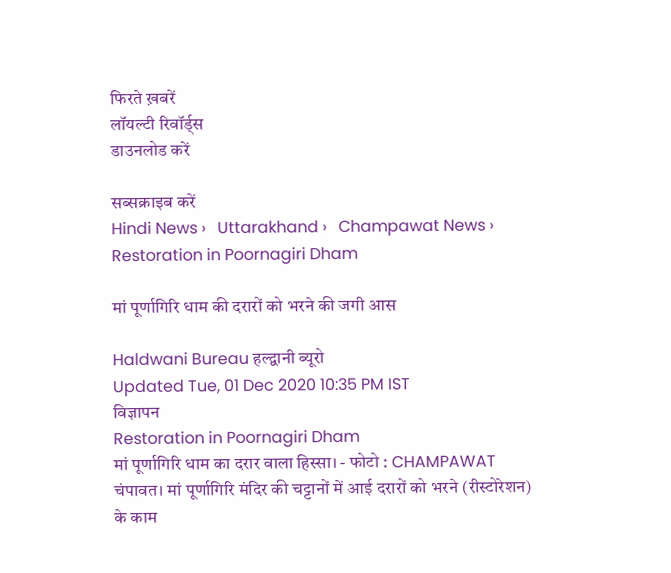फिरते ख़बरें
लॉयल्टी रिवॉर्ड्स
डाउनलोड करें

सब्सक्राइब करें
Hindi News ›   Uttarakhand ›   Champawat News ›   Restoration in Poornagiri Dham

मां पूर्णागिरि धाम की दरारों को भरने की जगी आस

Haldwani Bureau हल्द्वानी ब्यूरो
Updated Tue, 01 Dec 2020 10:35 PM IST
विज्ञापन
Restoration in Poornagiri Dham
मां पूर्णागिरि धाम का दरार वाला हिस्सा। - फोटो : CHAMPAWAT
चंपावत। मां पूर्णागिरि मंदिर की चट्टानों में आई दरारों को भरने (रीस्टोरेशन) के काम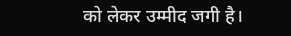को लेकर उम्मीद जगी है।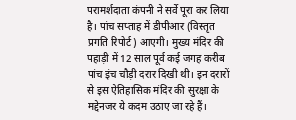परामर्शदाता कंपनी ने सर्वे पूरा कर लिया है। पांच सप्ताह में डीपीआर (विस्तृत प्रगति रिपोर्ट) आएगी। मुख्य मंदिर की पहाड़ी में 12 साल पूर्व कई जगह करीब पांच इंच चौड़ी दरार दिखी थी। इन दरारों से इस ऐतिहासिक मंदिर की सुरक्षा के मद्देनजर ये कदम उठाए जा रहे हैं।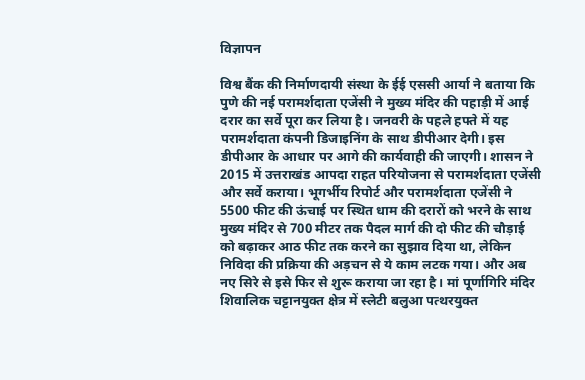विज्ञापन

विश्व बैंक की निर्माणदायी संस्था के ईई एससी आर्या ने बताया कि पुणे की नई परामर्शदाता एजेंसी ने मुख्य मंदिर की पहाड़ी में आई दरार का सर्वे पूरा कर लिया है। जनवरी के पहले हफ्ते में यह परामर्शदाता कंपनी डिजाइनिंग के साथ डीपीआर देगी। इस डीपीआर के आधार पर आगे की कार्यवाही की जाएगी। शासन ने 2015 में उत्तराखंड आपदा राहत परियोजना से परामर्शदाता एजेंसी और सर्वे कराया। भूगर्भीय रिपोर्ट और परामर्शदाता एजेंसी ने 5500 फीट की ऊंचाई पर स्थित धाम की दरारों को भरने के साथ मुख्य मंदिर से 700 मीटर तक पैदल मार्ग की दो फीट की चौड़ाई को बढ़ाकर आठ फीट तक करने का सुझाव दिया था, लेकिन निविदा की प्रक्रिया की अड़चन से ये काम लटक गया। और अब नए सिरे से इसे फिर से शुरू कराया जा रहा है। मां पूर्णागिरि मंदिर शिवालिक चट्टानयुक्त क्षेत्र में स्लेटी बलुआ पत्थरयुक्त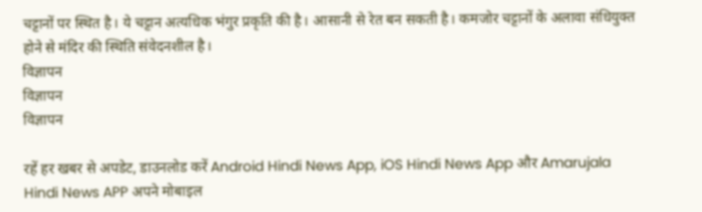चट्टानों पर स्थित है। ये चट्टान अत्यधिक भंगुर प्रकृति की है। आसानी से रेत बन सकती है। कमजोर चट्टानों के अलावा संधियुक्त होने से मंदिर की स्थिति संवेदनशील है।
विज्ञापन
विज्ञापन
विज्ञापन

रहें हर खबर से अपडेट, डाउनलोड करें Android Hindi News App, iOS Hindi News App और Amarujala Hindi News APP अपने मोबाइल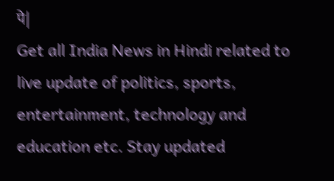पे|
Get all India News in Hindi related to live update of politics, sports, entertainment, technology and education etc. Stay updated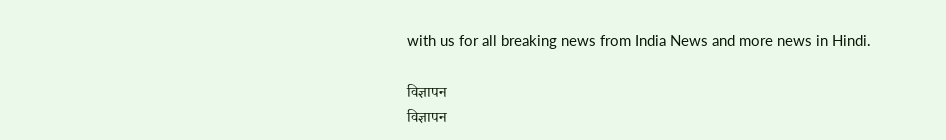with us for all breaking news from India News and more news in Hindi.

विज्ञापन
विज्ञापन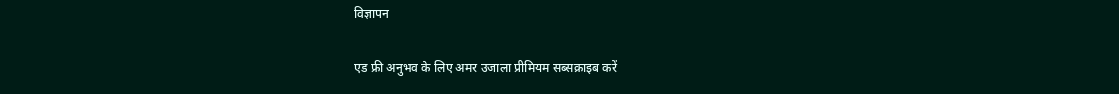विज्ञापन

एड फ्री अनुभव के लिए अमर उजाला प्रीमियम सब्सक्राइब करें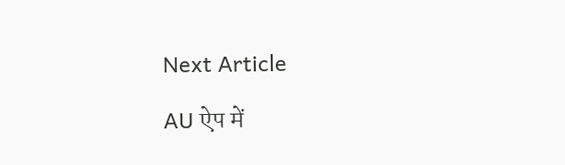Next Article

AU ऐप में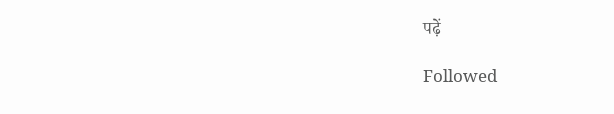पढ़ें

Followed